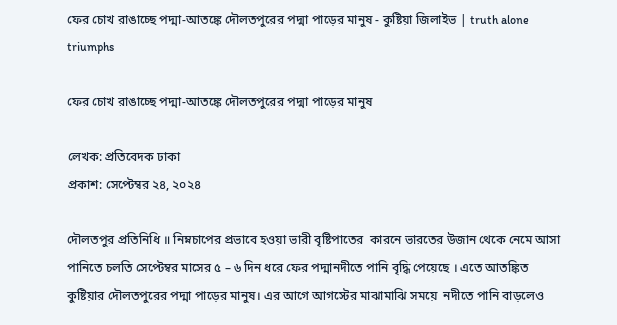ফের চোখ রাঙাচ্ছে পদ্মা-আতঙ্কে দৌলতপুরের পদ্মা পাড়ের মানুষ - কুষ্টিয়া জিলাইভ | truth alone triumphs

ফের চোখ রাঙাচ্ছে পদ্মা-আতঙ্কে দৌলতপুরের পদ্মা পাড়ের মানুষ

লেখক: প্রতিবেদক ঢাকা
প্রকাশ: সেপ্টেম্বর ২৪, ২০২৪

দৌলতপুর প্রতিনিধি ॥ নিম্নচাপের প্রভাবে হওয়া ভারী বৃষ্টিপাতের  কারনে ভারতের উজান থেকে নেমে আসা পানিতে চলতি সেপ্টেম্বর মাসের ৫ – ৬ দিন ধরে ফের পদ্মানদীতে পানি বৃদ্ধি পেয়েছে । এতে আতঙ্কিত কুষ্টিয়ার দৌলতপুরের পদ্মা পাড়ের মানুষ। এর আগে আগস্টের মাঝামাঝি সময়ে  নদীতে পানি বাড়লেও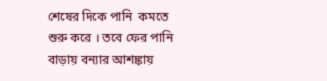শেষের দিকে পানি  কমতে শুরু করে । তবে ফের পানি বাড়ায় বন্যার আশঙ্কায়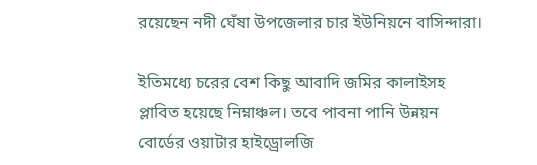রয়েছেন নদী ঘেঁষা উপজেলার চার ইউনিয়নে বাসিন্দারা।

ইতিমধ্যে চরের বেশ কিছু আবাদি জমির কালাইসহ প্লাবিত হয়েছে নিম্নাঞ্চল। তবে পাবনা পানি উন্নয়ন বোর্ডের ওয়াটার হাইড্রোলজি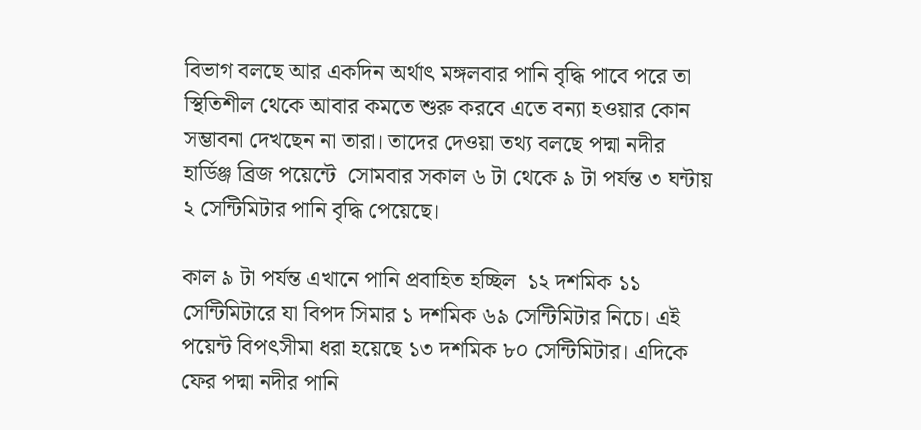বিভাগ বলছে আর একদিন অর্থাৎ মঙ্গলবার পানি বৃদ্ধি পাবে পরে তা স্থিতিশীল থেকে আবার কমতে শুরু করবে এতে বন্যা হওয়ার কোন সম্ভাবনা দেখছেন না তারা। তাদের দেওয়া তথ্য বলছে পদ্মা নদীর হার্ডিঞ্জ ব্রিজ পয়েন্টে  সোমবার সকাল ৬ টা থেকে ৯ টা পর্যন্ত ৩ ঘন্টায় ২ সেন্টিমিটার পানি বৃদ্ধি পেয়েছে।

কাল ৯ টা পর্যন্ত এখানে পানি প্রবাহিত হচ্ছিল  ১২ দশমিক ১১ সেন্টিমিটারে যা বিপদ সিমার ১ দশমিক ৬৯ সেন্টিমিটার নিচে। এই পয়েন্ট বিপৎসীমা ধরা হয়েছে ১৩ দশমিক ৮০ সেন্টিমিটার। এদিকে ফের পদ্মা নদীর পানি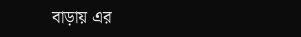বাড়ায় এর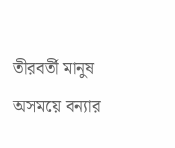তীরবর্তী মানুষ অসময়ে বন্যার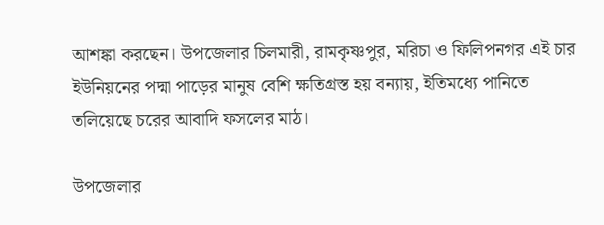আশঙ্কা করছেন। উপজেলার চিলমারী, রামকৃষ্ণপুর, মরিচা ও ফিলিপনগর এই চার ইউনিয়নের পদ্মা পাড়ের মানুষ বেশি ক্ষতিগ্রস্ত হয় বন্যায়, ইতিমধ্যে পানিতে তলিয়েছে চরের আবাদি ফসলের মাঠ।

উপজেলার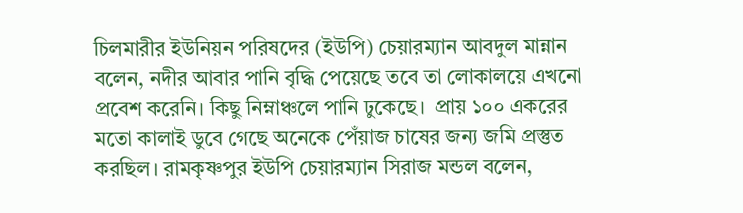চিলমারীর ইউনিয়ন পরিষদের (ইউপি) চেয়ারম্যান আবদুল মান্নান বলেন, নদীর আবার পানি বৃদ্ধি পেয়েছে তবে তা লোকালয়ে এখনো প্রবেশ করেনি। কিছু নিম্নাঞ্চলে পানি ঢুকেছে।  প্রায় ১০০ একরের মতো কালাই ডুবে গেছে অনেকে পেঁয়াজ চাষের জন্য জমি প্রস্তুত করছিল। রামকৃষ্ণপুর ইউপি চেয়ারম্যান সিরাজ মন্ডল বলেন,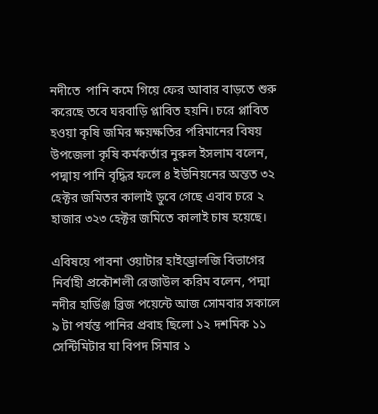নদীতে  পানি কমে গিয়ে ফের আবার বাড়তে শুরু করেছে তবে ঘরবাড়ি প্লাবিত হয়নি। চরে প্লাবিত হওয়া কৃষি জমির ক্ষয়ক্ষতির পরিমানের বিষয় উপজেলা কৃষি কর্মকর্তার নুরুল ইসলাম বলেন, পদ্মায় পানি বৃদ্ধির ফলে ৪ ইউনিয়নের অন্তত ৩২ হেক্টর জমিতর কালাই ডুবে গেছে এবাব চরে ২ হাজার ৩২৩ হেক্টর জমিতে কালাই চাষ হয়েছে।

এবিষয়ে পাবনা ওয়াটার হাইড্রোলজি বিভাগের নির্বাহী প্রকৌশলী রেজাউল করিম বলেন, পদ্মা নদীর হার্ডিঞ্জ ব্রিজ পয়েন্টে আজ সোমবার সকালে ৯ টা পর্যন্ত পানির প্রবাহ ছিলো ১২ দশমিক ১১ সেন্টিমিটার যা বিপদ সিমার ১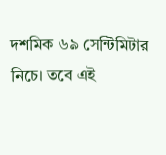দশমিক ৬৯ সেন্টিমিটার নিচে। তবে এই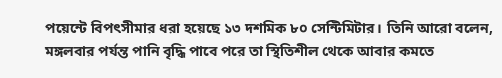পয়েন্টে বিপৎসীমার ধরা হয়েছে ১৩ দশমিক ৮০ সেন্টিমিটার। তিনি আরো বলেন, মঙ্গলবার পর্যন্ত পানি বৃদ্ধি পাবে পরে তা স্থিতিশীল থেকে আবার কমতে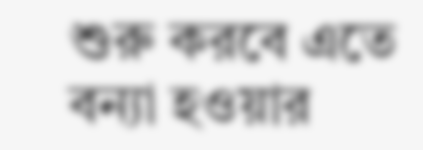শুরু করবে এতে বন্যা হওয়ার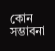কোন সম্ভাবনা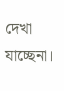দেখা যাচ্ছেনা।